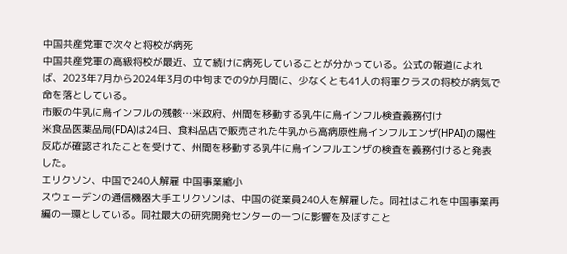中国共産党軍で次々と将校が病死
中国共産党軍の高級将校が最近、立て続けに病死していることが分かっている。公式の報道によれば、2023年7月から2024年3月の中旬までの9か月間に、少なくとも41人の将軍クラスの将校が病気で命を落としている。
市販の牛乳に鳥インフルの残骸…米政府、州間を移動する乳牛に鳥インフル検査義務付け
米食品医薬品局(FDA)は24日、食料品店で販売された牛乳から高病原性鳥インフルエンザ(HPAI)の陽性反応が確認されたことを受けて、州間を移動する乳牛に鳥インフルエンザの検査を義務付けると発表した。
エリクソン、中国で240人解雇 中国事業縮小
スウェーデンの通信機器大手エリクソンは、中国の従業員240人を解雇した。同社はこれを中国事業再編の一環としている。同社最大の研究開発センターの一つに影響を及ぼすこと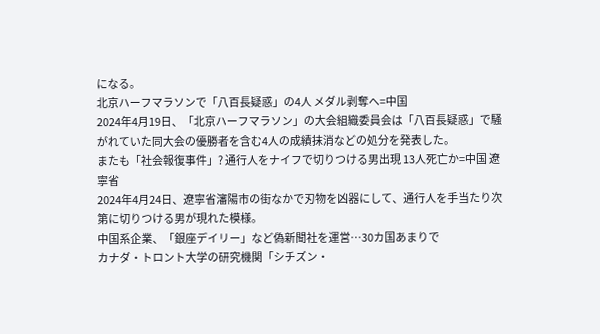になる。
北京ハーフマラソンで「八百長疑惑」の4人 メダル剥奪へ=中国
2024年4月19日、「北京ハーフマラソン」の大会組織委員会は「八百長疑惑」で騒がれていた同大会の優勝者を含む4人の成績抹消などの処分を発表した。
またも「社会報復事件」? 通行人をナイフで切りつける男出現 13人死亡か=中国 遼寧省
2024年4月24日、遼寧省瀋陽市の街なかで刃物を凶器にして、通行人を手当たり次第に切りつける男が現れた模様。
中国系企業、「銀座デイリー」など偽新聞社を運営…30カ国あまりで
カナダ・トロント大学の研究機関「シチズン・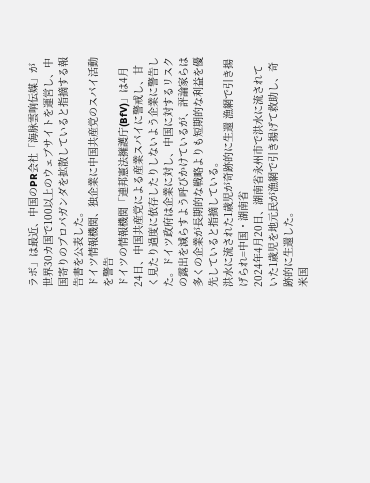ラボ」は最近、中国のPR会社「海脉雲响伝媒」が世界30カ国で100以上のウェブサイトを運営し、中国寄りのプロパガンダを拡散していると指摘する報告書を公表した。
ドイツ情報機関、独企業に中国共産党のスパイ活動を警告
ドイツの情報機関「連邦憲法擁護庁(BfV)」は4月24日、中国共産党による産業スパイに警戒し、甘く見たり過度に依存したりしないよう企業に警告した。ドイツ政府は企業に対し、中国に対するリスクの露出を減らすよう呼びかけているが、評論家らは多くの企業が長期的な戦略よりも短期的な利益を優先していると指摘している。
洪水に流された1歳児が奇跡的に生還 漁網で引き揚げられ=中国・湖南省
2024年4月20日、湖南省永州市で洪水に流されていた1歳児を地元民が漁網で引き揚げて救助し、奇跡的に生還した。
米国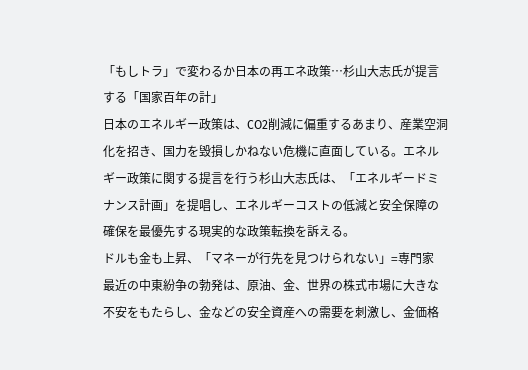「もしトラ」で変わるか日本の再エネ政策…杉山大志氏が提言する「国家百年の計」
日本のエネルギー政策は、CO2削減に偏重するあまり、産業空洞化を招き、国力を毀損しかねない危機に直面している。エネルギー政策に関する提言を行う杉山大志氏は、「エネルギードミナンス計画」を提唱し、エネルギーコストの低減と安全保障の確保を最優先する現実的な政策転換を訴える。
ドルも金も上昇、「マネーが行先を見つけられない」=専門家
最近の中東紛争の勃発は、原油、金、世界の株式市場に大きな不安をもたらし、金などの安全資産への需要を刺激し、金価格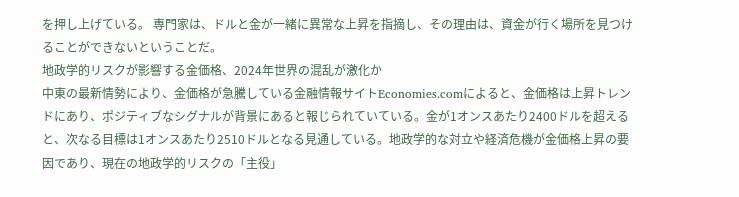を押し上げている。 専門家は、ドルと金が一緒に異常な上昇を指摘し、その理由は、資金が行く場所を見つけることができないということだ。
地政学的リスクが影響する金価格、2024年世界の混乱が激化か
中東の最新情勢により、金価格が急騰している金融情報サイトEconomies.comによると、金価格は上昇トレンドにあり、ポジティブなシグナルが背景にあると報じられていている。金が1オンスあたり2400ドルを超えると、次なる目標は1オンスあたり2510ドルとなる見通している。地政学的な対立や経済危機が金価格上昇の要因であり、現在の地政学的リスクの「主役」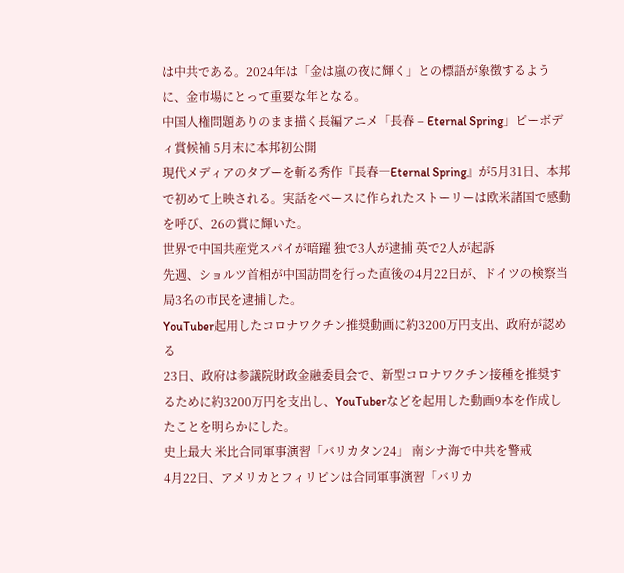は中共である。2024年は「金は嵐の夜に輝く」との標語が象徴するように、金市場にとって重要な年となる。
中国人権問題ありのまま描く長編アニメ「長春 – Eternal Spring」ピーボディ賞候補 5月末に本邦初公開
現代メディアのタブーを斬る秀作『長春―Eternal Spring』が5月31日、本邦で初めて上映される。実話をベースに作られたストーリーは欧米諸国で感動を呼び、26の賞に輝いた。
世界で中国共産党スパイが暗躍 独で3人が逮捕 英で2人が起訴
先週、ショルツ首相が中国訪問を行った直後の4月22日が、ドイツの検察当局3名の市民を逮捕した。
YouTuber起用したコロナワクチン推奨動画に約3200万円支出、政府が認める
23日、政府は参議院財政金融委員会で、新型コロナワクチン接種を推奨するために約3200万円を支出し、YouTuberなどを起用した動画9本を作成したことを明らかにした。
史上最大 米比合同軍事演習「バリカタン24」 南シナ海で中共を警戒
4月22日、アメリカとフィリピンは合同軍事演習「バリカ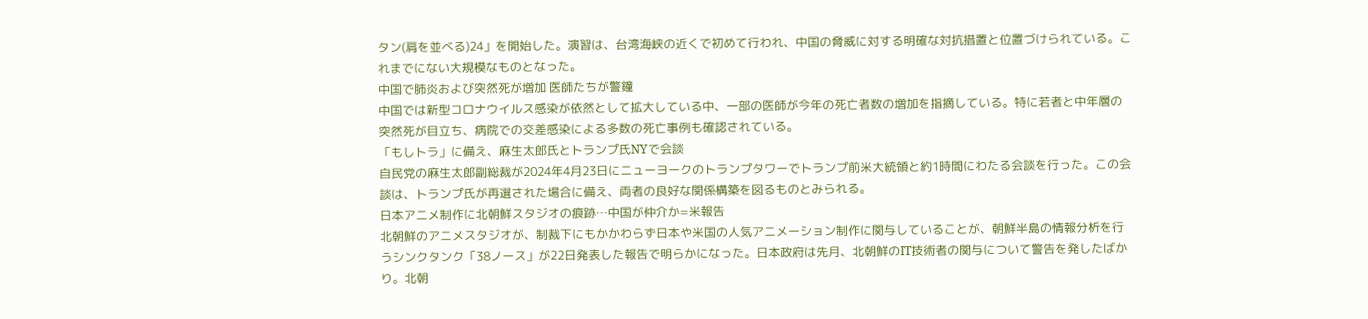タン(肩を並べる)24」を開始した。演習は、台湾海峡の近くで初めて行われ、中国の脅威に対する明確な対抗措置と位置づけられている。これまでにない大規模なものとなった。
中国で肺炎および突然死が増加 医師たちが警鐘
中国では新型コロナウイルス感染が依然として拡大している中、一部の医師が今年の死亡者数の増加を指摘している。特に若者と中年層の突然死が目立ち、病院での交差感染による多数の死亡事例も確認されている。
「もしトラ」に備え、麻生太郎氏とトランプ氏NYで会談
自民党の麻生太郎副総裁が2024年4月23日にニューヨークのトランプタワーでトランプ前米大統領と約1時間にわたる会談を行った。この会談は、トランプ氏が再選された場合に備え、両者の良好な関係構築を図るものとみられる。
日本アニメ制作に北朝鮮スタジオの痕跡…中国が仲介か=米報告
北朝鮮のアニメスタジオが、制裁下にもかかわらず日本や米国の人気アニメーション制作に関与していることが、朝鮮半島の情報分析を行うシンクタンク「38ノース」が22日発表した報告で明らかになった。日本政府は先月、北朝鮮のIT技術者の関与について警告を発したばかり。北朝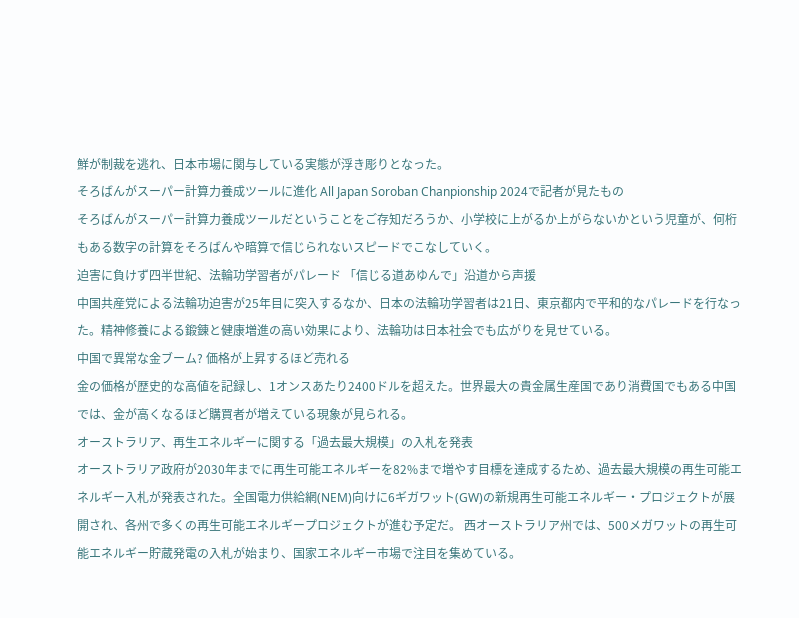鮮が制裁を逃れ、日本市場に関与している実態が浮き彫りとなった。
そろばんがスーパー計算力養成ツールに進化 All Japan Soroban Chanpionship 2024で記者が見たもの
そろばんがスーパー計算力養成ツールだということをご存知だろうか、小学校に上がるか上がらないかという児童が、何桁もある数字の計算をそろばんや暗算で信じられないスピードでこなしていく。
迫害に負けず四半世紀、法輪功学習者がパレード 「信じる道あゆんで」沿道から声援
中国共産党による法輪功迫害が25年目に突入するなか、日本の法輪功学習者は21日、東京都内で平和的なパレードを行なった。精神修養による鍛錬と健康増進の高い効果により、法輪功は日本社会でも広がりを見せている。
中国で異常な金ブーム? 価格が上昇するほど売れる
金の価格が歴史的な高値を記録し、1オンスあたり2400ドルを超えた。世界最大の貴金属生産国であり消費国でもある中国では、金が高くなるほど購買者が増えている現象が見られる。
オーストラリア、再生エネルギーに関する「過去最大規模」の入札を発表
オーストラリア政府が2030年までに再生可能エネルギーを82%まで増やす目標を達成するため、過去最大規模の再生可能エネルギー入札が発表された。全国電力供給網(NEM)向けに6ギガワット(GW)の新規再生可能エネルギー・プロジェクトが展開され、各州で多くの再生可能エネルギープロジェクトが進む予定だ。 西オーストラリア州では、500メガワットの再生可能エネルギー貯蔵発電の入札が始まり、国家エネルギー市場で注目を集めている。